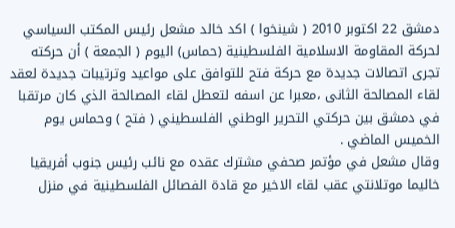دمشق 22 اكتوبر 2010 ( شينخوا ) اكد خالد مشعل رئيس المكتب السياسي لحركة المقاومة الاسلامية الفلسطينية (حماس) اليوم ( الجمعة ) أن حركته تجرى اتصالات جديدة مع حركة فتح للتوافق على مواعيد وترتيبات جديدة لعقد لقاء المصالحة الثانى ،معبرا عن اسفه لتعطل لقاء المصالحة الذي كان مرتقبا في دمشق بين حركتي التحرير الوطني الفلسطيني ( فتح ) وحماس يوم الخميس الماضي .
وقال مشعل في مؤتمر صحفي مشترك عقده مع نائب رئيس جنوب أفريقيا خاليما موتلانتي عقب لقاء الاخير مع قادة الفصائل الفلسطينية في منزل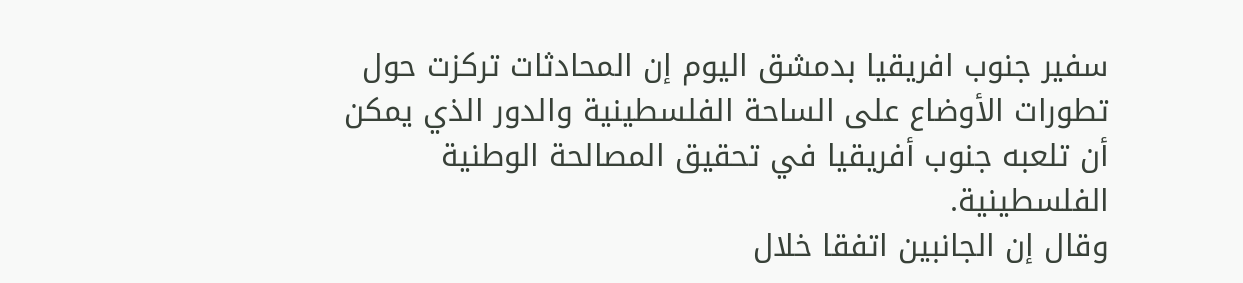سفير جنوب افريقيا بدمشق اليوم إن المحادثات تركزت حول تطورات الأوضاع على الساحة الفلسطينية والدور الذي يمكن أن تلعبه جنوب أفريقيا في تحقيق المصالحة الوطنية الفلسطينية.
وقال إن الجانبين اتفقا خلال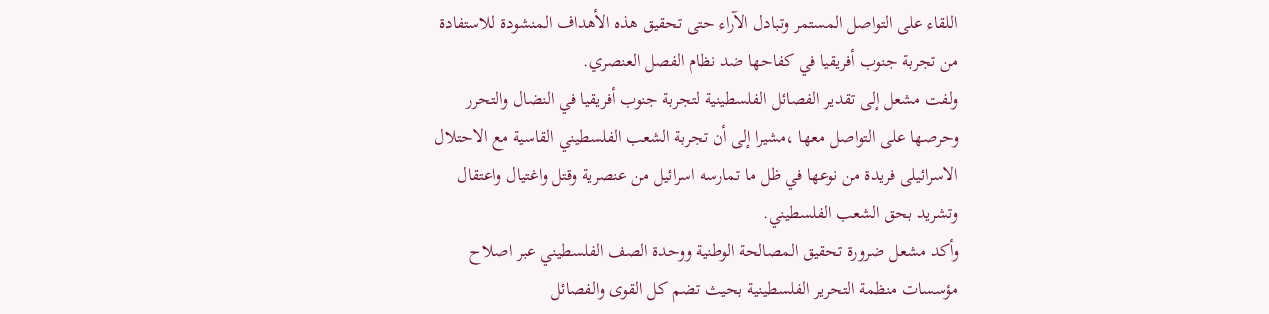اللقاء على التواصل المستمر وتبادل الآراء حتى تحقيق هذه الأهداف المنشودة للاستفادة من تجربة جنوب أفريقيا في كفاحها ضد نظام الفصل العنصري.
ولفت مشعل إلى تقدير الفصائل الفلسطينية لتجربة جنوب أفريقيا في النضال والتحرر وحرصها على التواصل معها ،مشيرا إلى أن تجربة الشعب الفلسطيني القاسية مع الاحتلال الاسرائيلى فريدة من نوعها في ظل ما تمارسه اسرائيل من عنصرية وقتل واغتيال واعتقال وتشريد بحق الشعب الفلسطيني.
وأكد مشعل ضرورة تحقيق المصالحة الوطنية ووحدة الصف الفلسطيني عبر اصلاح مؤسسات منظمة التحرير الفلسطينية بحيث تضم كل القوى والفصائل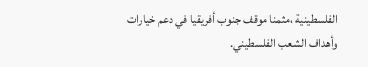الفلسطينية ،مثمنا موقف جنوب أفريقيا في دعم خيارات وأهداف الشعب الفلسطيني.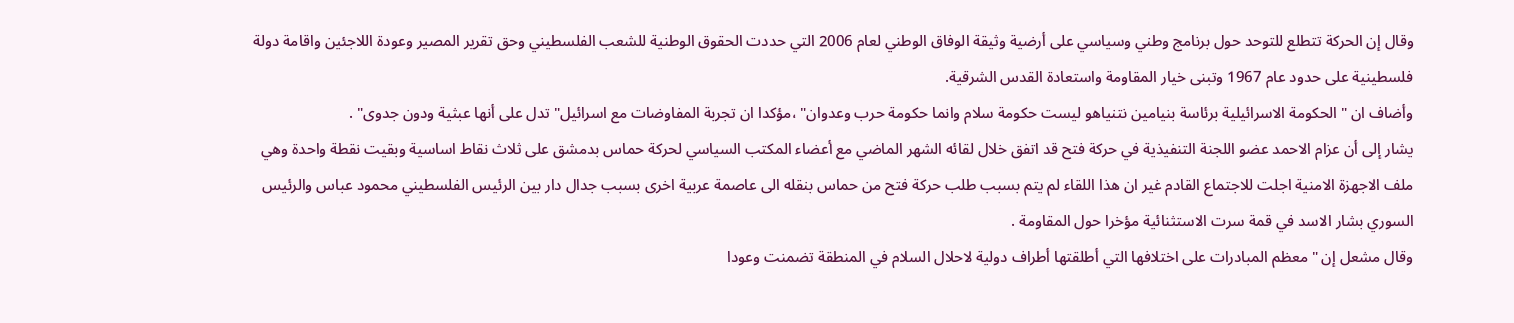وقال إن الحركة تتطلع للتوحد حول برنامج وطني وسياسي على أرضية وثيقة الوفاق الوطني لعام 2006 التي حددت الحقوق الوطنية للشعب الفلسطيني وحق تقرير المصير وعودة اللاجئين واقامة دولة فلسطينية على حدود عام 1967 وتبنى خيار المقاومة واستعادة القدس الشرقية.
وأضاف ان " الحكومة الاسرائيلية برئاسة بنيامين نتنياهو ليست حكومة سلام وانما حكومة حرب وعدوان" ،مؤكدا ان تجربة المفاوضات مع اسرائيل" تدل على أنها عبثية ودون جدوى" .
يشار إلى أن عزام الاحمد عضو اللجنة التنفيذية في حركة فتح قد اتفق خلال لقائه الشهر الماضي مع أعضاء المكتب السياسي لحركة حماس بدمشق على ثلاث نقاط اساسية وبقيت نقطة واحدة وهي ملف الاجهزة الامنية اجلت للاجتماع القادم غير ان هذا اللقاء لم يتم بسبب طلب حركة فتح من حماس بنقله الى عاصمة عربية اخرى بسبب جدال دار بين الرئيس الفلسطيني محمود عباس والرئيس السوري بشار الاسد في قمة سرت الاستثنائية مؤخرا حول المقاومة .
وقال مشعل إن " معظم المبادرات على اختلافها التي أطلقتها أطراف دولية لاحلال السلام في المنطقة تضمنت وعودا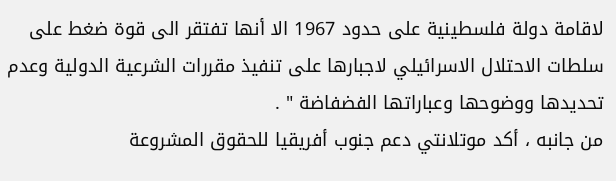لاقامة دولة فلسطينية على حدود 1967 الا أنها تفتقر الى قوة ضغط على سلطات الاحتلال الاسرائيلي لاجبارها على تنفيذ مقررات الشرعية الدولية وعدم تحديدها ووضوحها وعباراتها الفضفاضة " .
من جانبه ، أكد موتلانتي دعم جنوب أفريقيا للحقوق المشروعة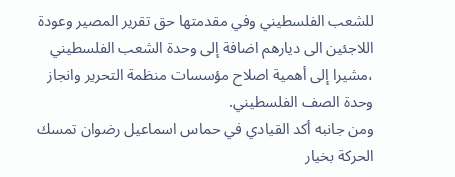للشعب الفلسطيني وفي مقدمتها حق تقرير المصير وعودة اللاجئين الى ديارهم اضافة إلى وحدة الشعب الفلسطيني ،مشيرا إلى أهمية اصلاح مؤسسات منظمة التحرير وانجاز وحدة الصف الفلسطيني.
ومن جانبه أكد القيادي في حماس اسماعيل رضوان تمسك الحركة بخيار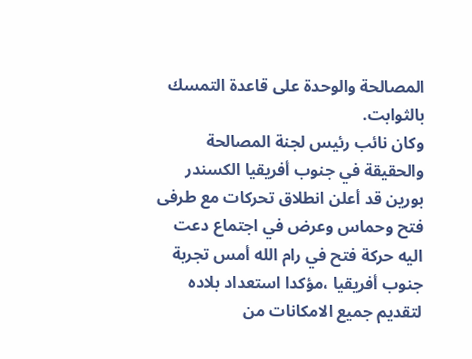المصالحة والوحدة على قاعدة التمسك بالثوابت.
وكان نائب رئيس لجنة المصالحة والحقيقة في جنوب أفريقيا الكسندر بورين قد أعلن انطلاق تحركات مع طرفى فتح وحماس وعرض في اجتماع دعت اليه حركة فتح في رام الله أمس تجربة جنوب أفريقيا ،مؤكدا استعداد بلاده لتقديم جميع الامكانات من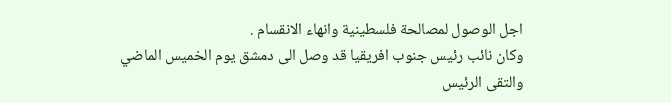اجل الوصول لمصالحة فلسطينية وانهاء الانقسام .
وكان نائب رئيس جنوب افريقيا قد وصل الى دمشق يوم الخميس الماضي والتقى الرئيس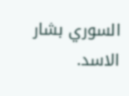السوري بشار الاسد.